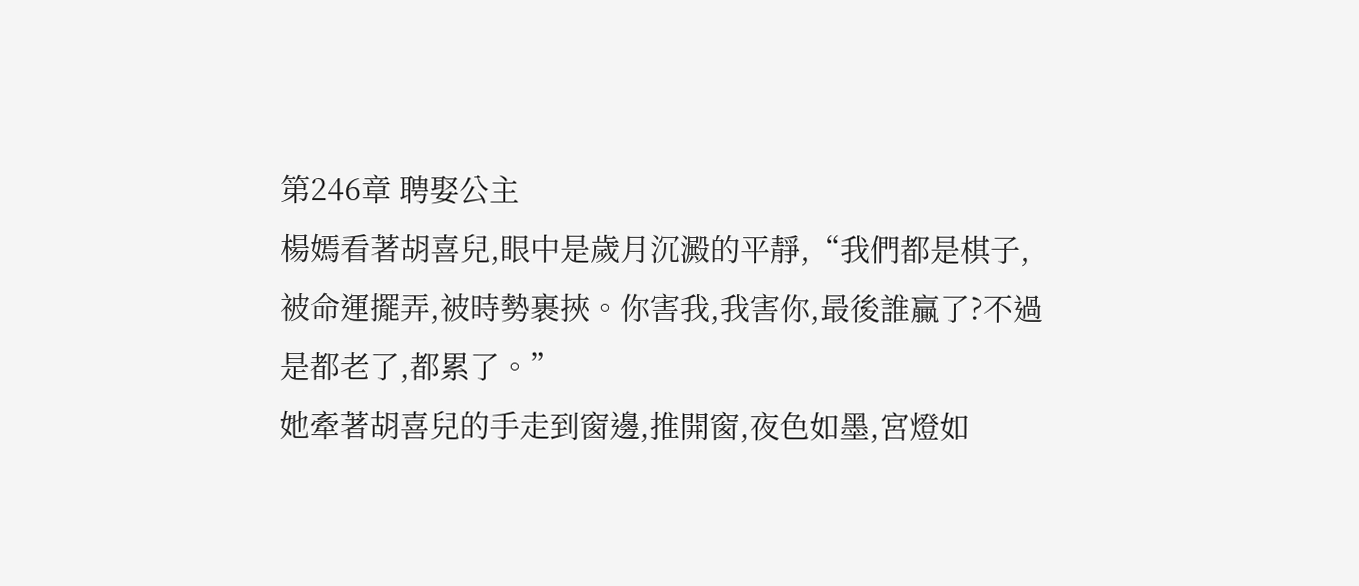第246章 聘娶公主
楊嫣看著胡喜兒,眼中是歲月沉澱的平靜,“我們都是棋子,被命運擺弄,被時勢裹挾。你害我,我害你,最後誰贏了?不過是都老了,都累了。”
她牽著胡喜兒的手走到窗邊,推開窗,夜色如墨,宮燈如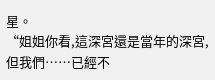星。
“姐姐你看,這深宮還是當年的深宮,但我們……已經不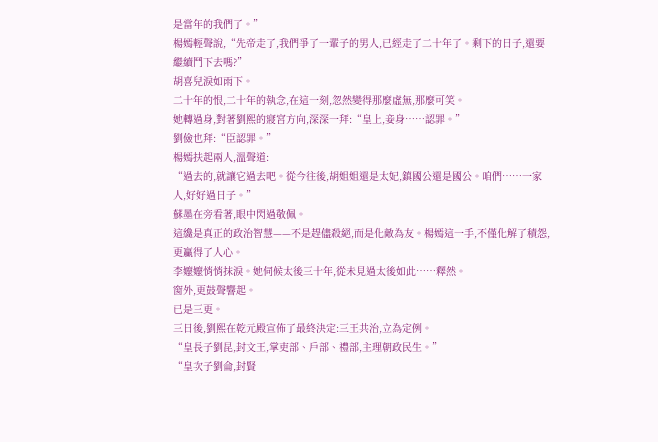是當年的我們了。”
楊嫣輕聲說,“先帝走了,我們爭了一輩子的男人,已經走了二十年了。剩下的日子,還要繼續鬥下去嗎?”
胡喜兒淚如雨下。
二十年的恨,二十年的執念,在這一刻,忽然變得那麼虛無,那麼可笑。
她轉過身,對著劉熙的寢宮方向,深深一拜:“皇上,妾身……認罪。”
劉儉也拜:“臣認罪。”
楊嫣扶起兩人,溫聲道:
“過去的,就讓它過去吧。從今往後,胡姐姐還是太妃,鎮國公還是國公。咱們……一家人,好好過日子。”
蘇墨在旁看著,眼中閃過敬佩。
這纔是真正的政治智慧——不是趕儘殺絕,而是化敵為友。楊嫣這一手,不僅化解了積怨,更贏得了人心。
李嬤嬤悄悄抹淚。她伺候太後三十年,從未見過太後如此……釋然。
窗外,更鼓聲響起。
已是三更。
三日後,劉熙在乾元殿宣佈了最終決定:三王共治,立為定例。
“皇長子劉昆,封文王,掌吏部、戶部、禮部,主理朝政民生。”
“皇次子劉侖,封賢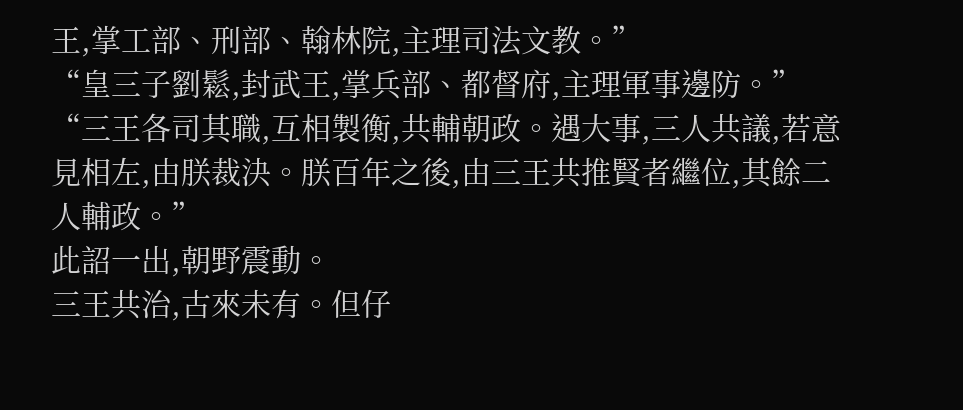王,掌工部、刑部、翰林院,主理司法文教。”
“皇三子劉鬆,封武王,掌兵部、都督府,主理軍事邊防。”
“三王各司其職,互相製衡,共輔朝政。遇大事,三人共議,若意見相左,由朕裁決。朕百年之後,由三王共推賢者繼位,其餘二人輔政。”
此詔一出,朝野震動。
三王共治,古來未有。但仔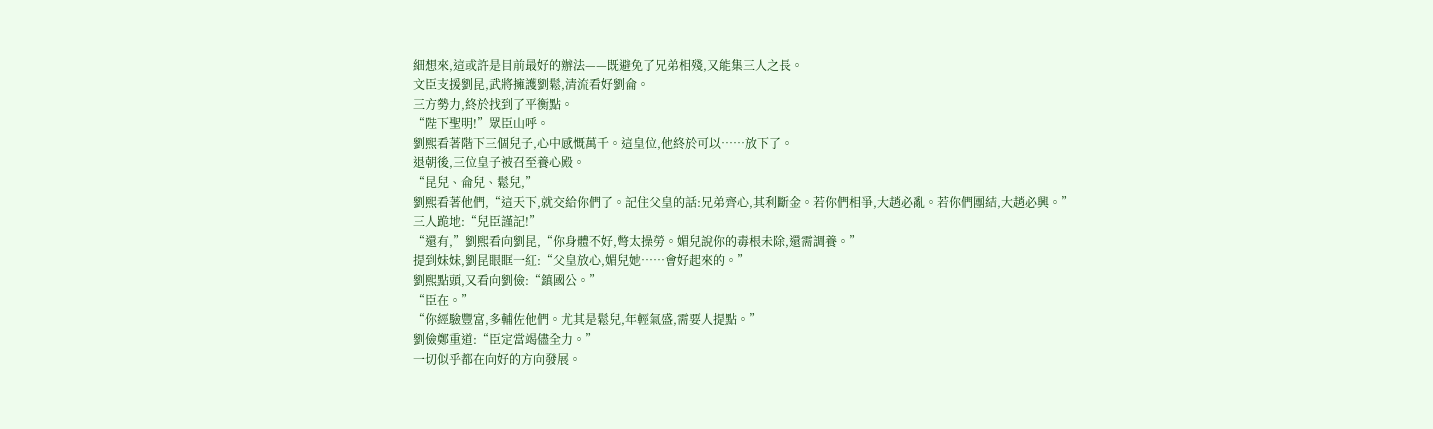細想來,這或許是目前最好的辦法——既避免了兄弟相殘,又能集三人之長。
文臣支援劉昆,武將擁護劉鬆,清流看好劉侖。
三方勢力,終於找到了平衡點。
“陛下聖明!”眾臣山呼。
劉熙看著階下三個兒子,心中感慨萬千。這皇位,他終於可以……放下了。
退朝後,三位皇子被召至養心殿。
“昆兒、侖兒、鬆兒,”
劉熙看著他們,“這天下,就交給你們了。記住父皇的話:兄弟齊心,其利斷金。若你們相爭,大趙必亂。若你們團結,大趙必興。”
三人跪地:“兒臣謹記!”
“還有,”劉熙看向劉昆,“你身體不好,彆太操勞。媚兒說你的毒根未除,還需調養。”
提到妹妹,劉昆眼眶一紅:“父皇放心,媚兒她……會好起來的。”
劉熙點頭,又看向劉儉:“鎮國公。”
“臣在。”
“你經驗豐富,多輔佐他們。尤其是鬆兒,年輕氣盛,需要人提點。”
劉儉鄭重道:“臣定當竭儘全力。”
一切似乎都在向好的方向發展。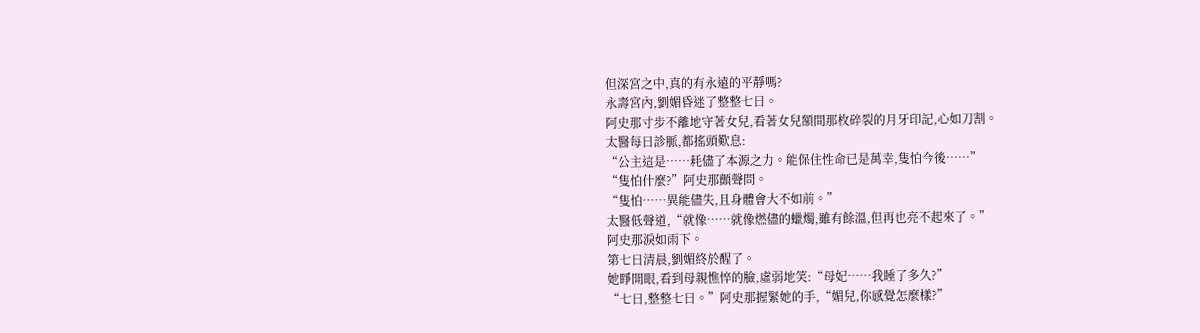但深宮之中,真的有永遠的平靜嗎?
永壽宮內,劉媚昏迷了整整七日。
阿史那寸步不離地守著女兒,看著女兒額間那枚碎裂的月牙印記,心如刀割。
太醫每日診脈,都搖頭歎息:
“公主這是……耗儘了本源之力。能保住性命已是萬幸,隻怕今後……”
“隻怕什麼?”阿史那顫聲問。
“隻怕……異能儘失,且身體會大不如前。”
太醫低聲道,“就像……就像燃儘的蠟燭,雖有餘溫,但再也亮不起來了。”
阿史那淚如雨下。
第七日清晨,劉媚終於醒了。
她睜開眼,看到母親憔悴的臉,虛弱地笑:“母妃……我睡了多久?”
“七日,整整七日。”阿史那握緊她的手,“媚兒,你感覺怎麼樣?”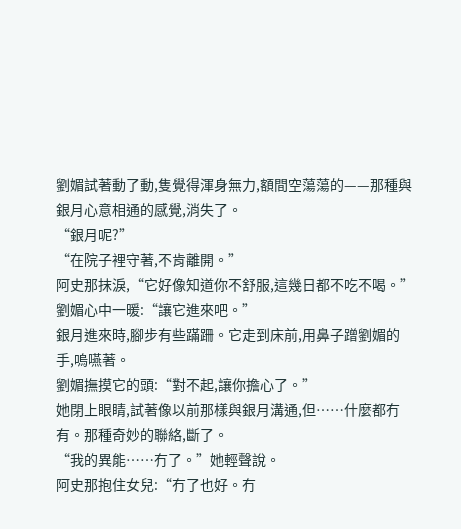劉媚試著動了動,隻覺得渾身無力,額間空蕩蕩的——那種與銀月心意相通的感覺,消失了。
“銀月呢?”
“在院子裡守著,不肯離開。”
阿史那抹淚,“它好像知道你不舒服,這幾日都不吃不喝。”
劉媚心中一暖:“讓它進來吧。”
銀月進來時,腳步有些蹣跚。它走到床前,用鼻子蹭劉媚的手,嗚嚥著。
劉媚撫摸它的頭:“對不起,讓你擔心了。”
她閉上眼睛,試著像以前那樣與銀月溝通,但……什麼都冇有。那種奇妙的聯絡,斷了。
“我的異能……冇了。”她輕聲說。
阿史那抱住女兒:“冇了也好。冇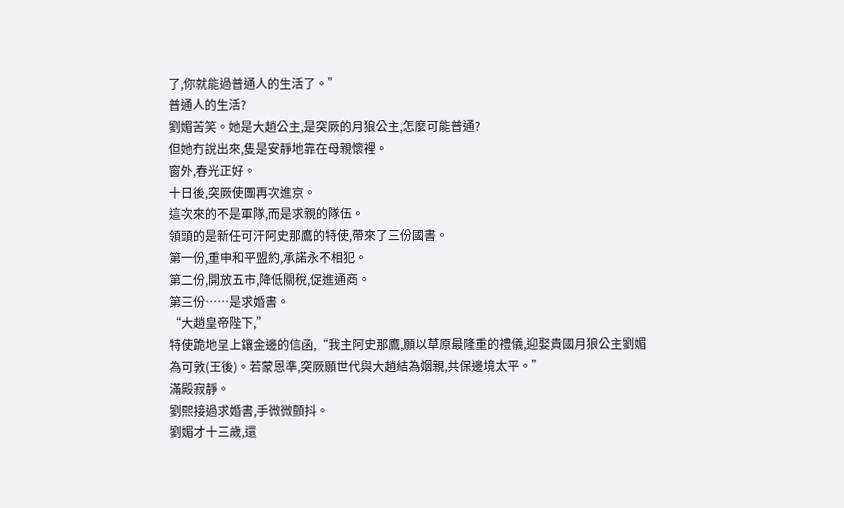了,你就能過普通人的生活了。”
普通人的生活?
劉媚苦笑。她是大趙公主,是突厥的月狼公主,怎麼可能普通?
但她冇說出來,隻是安靜地靠在母親懷裡。
窗外,春光正好。
十日後,突厥使團再次進京。
這次來的不是軍隊,而是求親的隊伍。
領頭的是新任可汗阿史那鷹的特使,帶來了三份國書。
第一份,重申和平盟約,承諾永不相犯。
第二份,開放五市,降低關稅,促進通商。
第三份……是求婚書。
“大趙皇帝陛下,”
特使跪地呈上鑲金邊的信函,“我主阿史那鷹,願以草原最隆重的禮儀,迎娶貴國月狼公主劉媚為可敦(王後)。若蒙恩準,突厥願世代與大趙結為姻親,共保邊境太平。”
滿殿寂靜。
劉熙接過求婚書,手微微顫抖。
劉媚才十三歲,還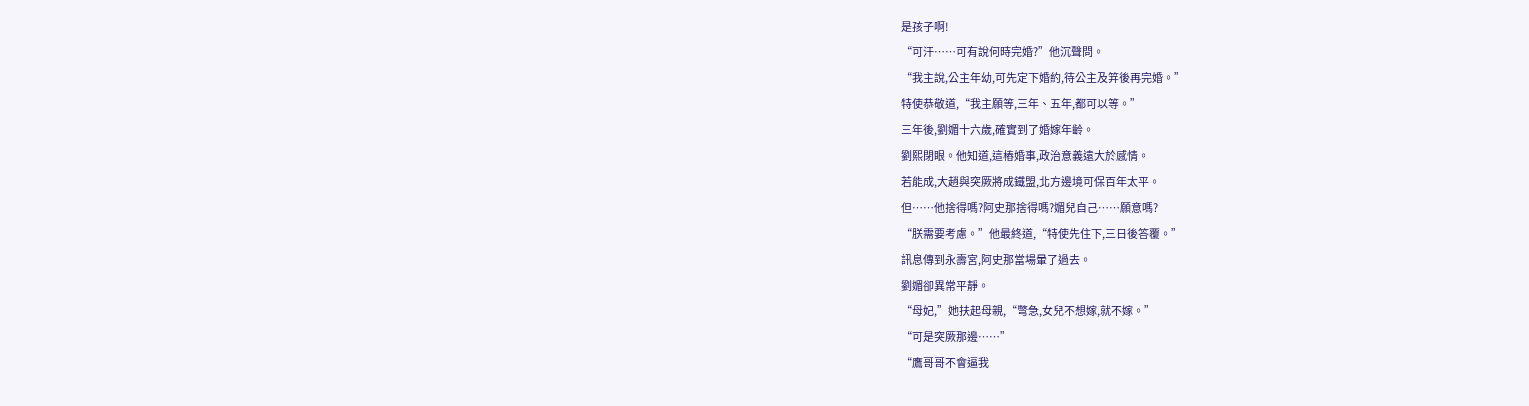是孩子啊!
“可汗……可有說何時完婚?”他沉聲問。
“我主說,公主年幼,可先定下婚約,待公主及笄後再完婚。”
特使恭敬道,“我主願等,三年、五年,都可以等。”
三年後,劉媚十六歲,確實到了婚嫁年齡。
劉熙閉眼。他知道,這樁婚事,政治意義遠大於感情。
若能成,大趙與突厥將成鐵盟,北方邊境可保百年太平。
但……他捨得嗎?阿史那捨得嗎?媚兒自己……願意嗎?
“朕需要考慮。”他最終道,“特使先住下,三日後答覆。”
訊息傳到永壽宮,阿史那當場暈了過去。
劉媚卻異常平靜。
“母妃,”她扶起母親,“彆急,女兒不想嫁,就不嫁。”
“可是突厥那邊……”
“鷹哥哥不會逼我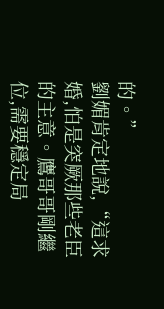的。”
劉媚肯定地說,“這求婚,怕是突厥那些老臣的主意。鷹哥哥剛繼位,需要穩定局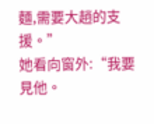麵,需要大趙的支援。”
她看向窗外:“我要見他。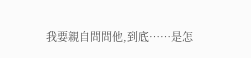我要親自問問他,到底……是怎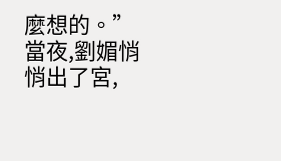麼想的。”
當夜,劉媚悄悄出了宮,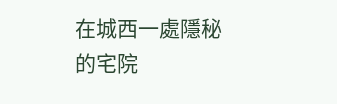在城西一處隱秘的宅院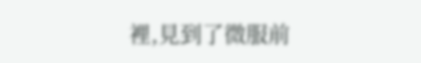裡,見到了微服前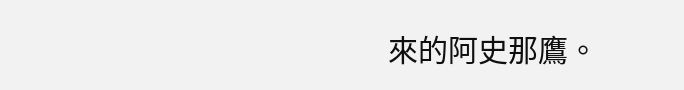來的阿史那鷹。